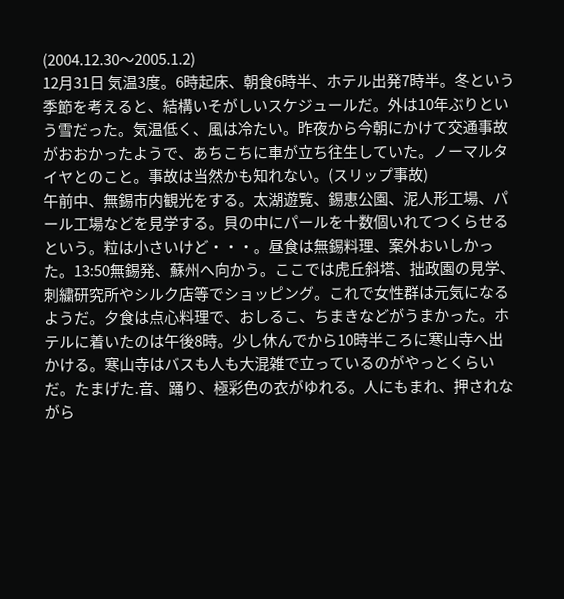(2004.12.30〜2005.1.2)
12月31日 気温3度。6時起床、朝食6時半、ホテル出発7時半。冬という季節を考えると、結構いそがしいスケジュールだ。外は10年ぶりという雪だった。気温低く、風は冷たい。昨夜から今朝にかけて交通事故がおおかったようで、あちこちに車が立ち往生していた。ノーマルタイヤとのこと。事故は当然かも知れない。(スリップ事故)
午前中、無錫市内観光をする。太湖遊覧、錫恵公園、泥人形工場、パール工場などを見学する。貝の中にパールを十数個いれてつくらせるという。粒は小さいけど・・・。昼食は無錫料理、案外おいしかった。13:50無錫発、蘇州へ向かう。ここでは虎丘斜塔、拙政園の見学、刺繍研究所やシルク店等でショッピング。これで女性群は元気になるようだ。夕食は点心料理で、おしるこ、ちまきなどがうまかった。ホテルに着いたのは午後8時。少し休んでから10時半ころに寒山寺へ出かける。寒山寺はバスも人も大混雑で立っているのがやっとくらいだ。たまげた.音、踊り、極彩色の衣がゆれる。人にもまれ、押されながら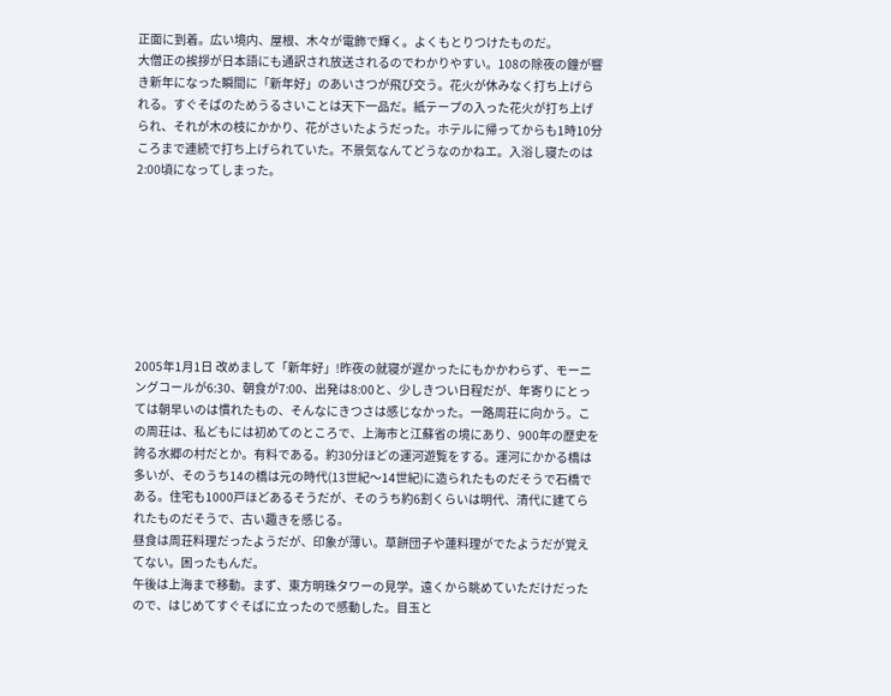正面に到着。広い境内、屋根、木々が電飾で輝く。よくもとりつけたものだ。
大僧正の挨拶が日本語にも通訳され放送されるのでわかりやすい。108の除夜の鐘が響き新年になった瞬間に「新年好」のあいさつが飛び交う。花火が休みなく打ち上げられる。すぐそばのためうるさいことは天下一品だ。紙テープの入った花火が打ち上げられ、それが木の枝にかかり、花がさいたようだった。ホテルに帰ってからも1時10分ころまで連続で打ち上げられていた。不景気なんてどうなのかねエ。入浴し寝たのは2:00頃になってしまった。








2005年1月1日 改めまして「新年好」!昨夜の就寝が遅かったにもかかわらず、モーニングコールが6:30、朝食が7:00、出発は8:00と、少しきつい日程だが、年寄りにとっては朝早いのは慣れたもの、そんなにきつさは感じなかった。一路周荘に向かう。この周荘は、私どもには初めてのところで、上海市と江蘇省の境にあり、900年の歴史を誇る水郷の村だとか。有料である。約30分ほどの運河遊覧をする。運河にかかる橋は多いが、そのうち14の橋は元の時代(13世紀〜14世紀)に造られたものだそうで石橋である。住宅も1000戸ほどあるそうだが、そのうち約6割くらいは明代、清代に建てられたものだそうで、古い趣きを感じる。
昼食は周荘料理だったようだが、印象が薄い。草餅団子や蓮料理がでたようだが覚えてない。困ったもんだ。
午後は上海まで移動。まず、東方明珠タワーの見学。遠くから眺めていただけだったので、はじめてすぐそばに立ったので感動した。目玉と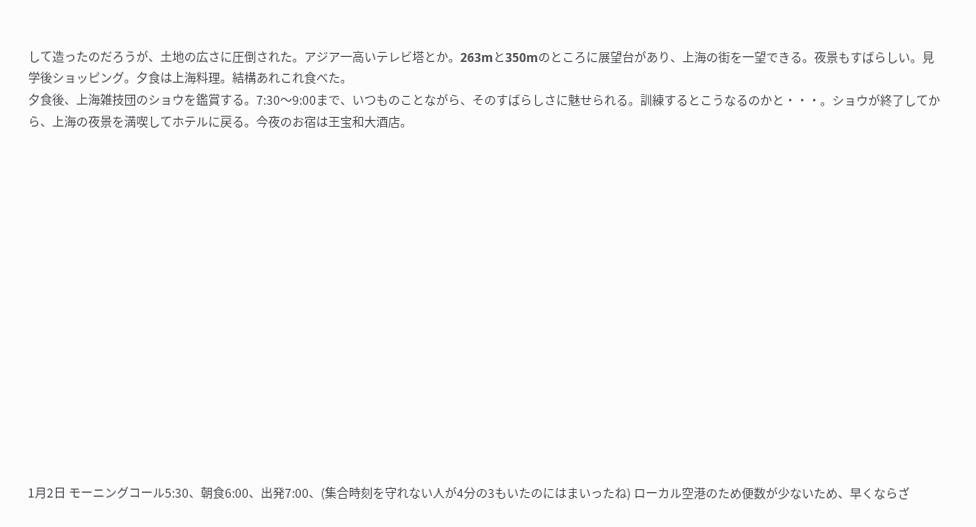して造ったのだろうが、土地の広さに圧倒された。アジア一高いテレビ塔とか。263mと350mのところに展望台があり、上海の街を一望できる。夜景もすばらしい。見学後ショッピング。夕食は上海料理。結構あれこれ食べた。
夕食後、上海雑技団のショウを鑑賞する。7:30〜9:00まで、いつものことながら、そのすばらしさに魅せられる。訓練するとこうなるのかと・・・。ショウが終了してから、上海の夜景を満喫してホテルに戻る。今夜のお宿は王宝和大酒店。
















1月2日 モーニングコール5:30、朝食6:00、出発7:00、(集合時刻を守れない人が4分の3もいたのにはまいったね) ローカル空港のため便数が少ないため、早くならざ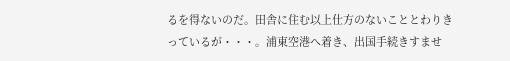るを得ないのだ。田舎に住む以上仕方のないこととわりきっているが・・・。浦東空港へ着き、出国手続きすませ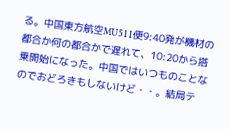る。中国東方航空MU511便9:40発が機材の都合か何の都合かで遅れて、10:20から搭乗開始になった。中国ではいつものことなのでおどろきもしないけど・・。結局テ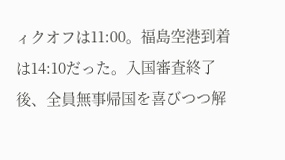ィクオフは11:00。福島空港到着は14:10だった。入国審査終了後、全員無事帰国を喜びつつ解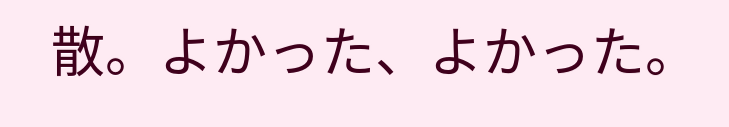散。よかった、よかった。